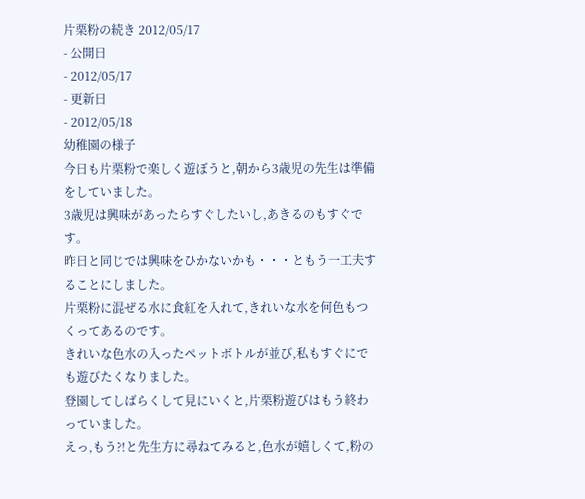片栗粉の続き 2012/05/17
- 公開日
- 2012/05/17
- 更新日
- 2012/05/18
幼稚園の様子
今日も片栗粉で楽しく遊ぼうと,朝から3歳児の先生は準備をしていました。
3歳児は興味があったらすぐしたいし,あきるのもすぐです。
昨日と同じでは興味をひかないかも・・・ともう一工夫することにしました。
片栗粉に混ぜる水に食紅を入れて,きれいな水を何色もつくってあるのです。
きれいな色水の入ったペットボトルが並び,私もすぐにでも遊びたくなりました。
登園してしばらくして見にいくと,片栗粉遊びはもう終わっていました。
えっ,もう?!と先生方に尋ねてみると,色水が嬉しくて,粉の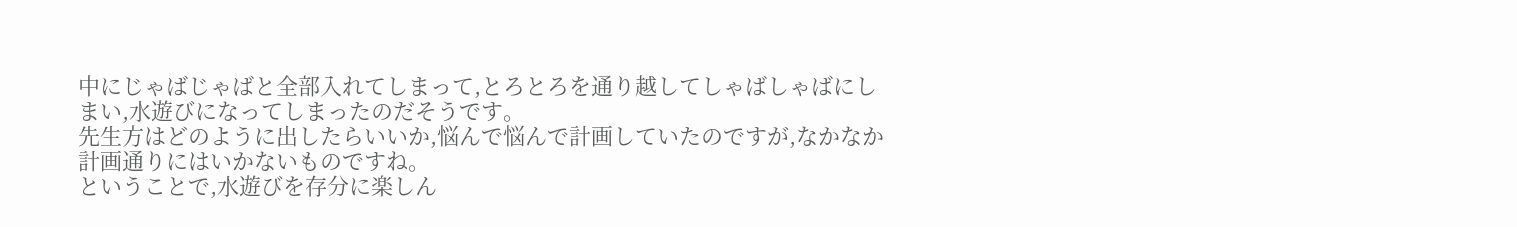中にじゃばじゃばと全部入れてしまって,とろとろを通り越してしゃばしゃばにしまい,水遊びになってしまったのだそうです。
先生方はどのように出したらいいか,悩んで悩んで計画していたのですが,なかなか計画通りにはいかないものですね。
ということで,水遊びを存分に楽しん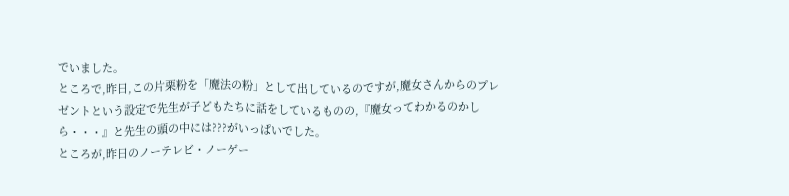でいました。
ところで,昨日,この片栗粉を「魔法の粉」として出しているのですが,魔女さんからのプレゼントという設定で先生が子どもたちに話をしているものの,『魔女ってわかるのかしら・・・』と先生の頭の中には???がいっぱいでした。
ところが,昨日のノーテレビ・ノーゲー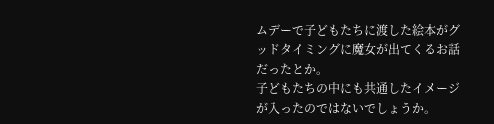ムデーで子どもたちに渡した絵本がグッドタイミングに魔女が出てくるお話だったとか。
子どもたちの中にも共通したイメージが入ったのではないでしょうか。